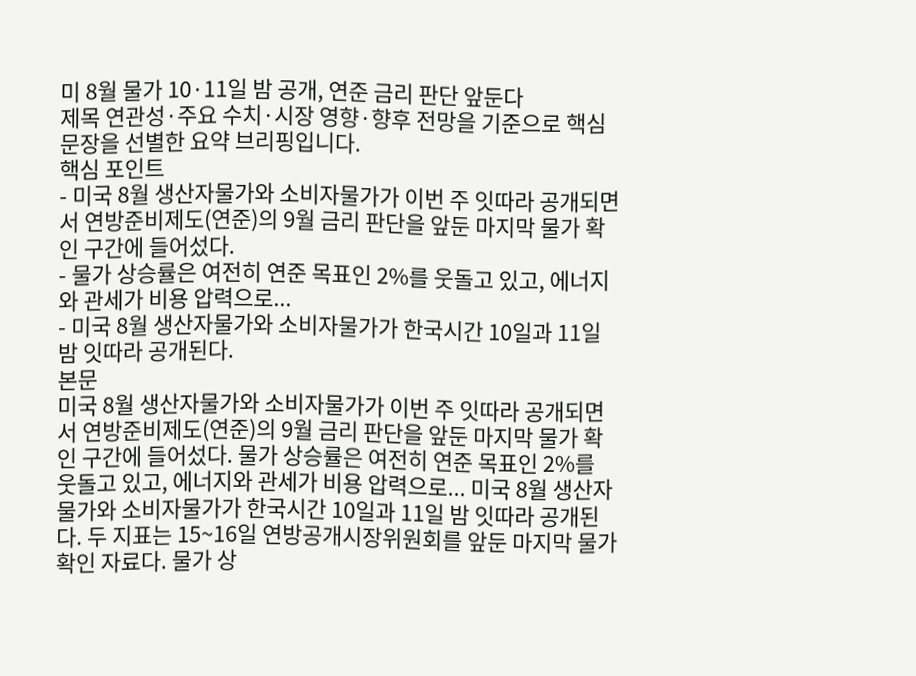미 8월 물가 10·11일 밤 공개, 연준 금리 판단 앞둔다
제목 연관성·주요 수치·시장 영향·향후 전망을 기준으로 핵심 문장을 선별한 요약 브리핑입니다.
핵심 포인트
- 미국 8월 생산자물가와 소비자물가가 이번 주 잇따라 공개되면서 연방준비제도(연준)의 9월 금리 판단을 앞둔 마지막 물가 확인 구간에 들어섰다.
- 물가 상승률은 여전히 연준 목표인 2%를 웃돌고 있고, 에너지와 관세가 비용 압력으로...
- 미국 8월 생산자물가와 소비자물가가 한국시간 10일과 11일 밤 잇따라 공개된다.
본문
미국 8월 생산자물가와 소비자물가가 이번 주 잇따라 공개되면서 연방준비제도(연준)의 9월 금리 판단을 앞둔 마지막 물가 확인 구간에 들어섰다. 물가 상승률은 여전히 연준 목표인 2%를 웃돌고 있고, 에너지와 관세가 비용 압력으로... 미국 8월 생산자물가와 소비자물가가 한국시간 10일과 11일 밤 잇따라 공개된다. 두 지표는 15~16일 연방공개시장위원회를 앞둔 마지막 물가 확인 자료다. 물가 상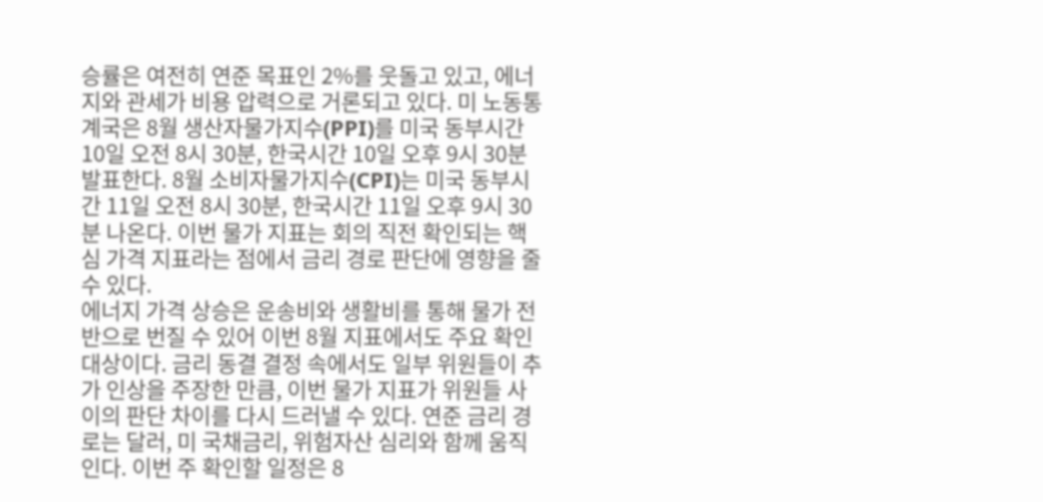승률은 여전히 연준 목표인 2%를 웃돌고 있고, 에너지와 관세가 비용 압력으로 거론되고 있다. 미 노동통계국은 8월 생산자물가지수(PPI)를 미국 동부시간 10일 오전 8시 30분, 한국시간 10일 오후 9시 30분 발표한다. 8월 소비자물가지수(CPI)는 미국 동부시간 11일 오전 8시 30분, 한국시간 11일 오후 9시 30분 나온다. 이번 물가 지표는 회의 직전 확인되는 핵심 가격 지표라는 점에서 금리 경로 판단에 영향을 줄 수 있다.
에너지 가격 상승은 운송비와 생활비를 통해 물가 전반으로 번질 수 있어 이번 8월 지표에서도 주요 확인 대상이다. 금리 동결 결정 속에서도 일부 위원들이 추가 인상을 주장한 만큼, 이번 물가 지표가 위원들 사이의 판단 차이를 다시 드러낼 수 있다. 연준 금리 경로는 달러, 미 국채금리, 위험자산 심리와 함께 움직인다. 이번 주 확인할 일정은 8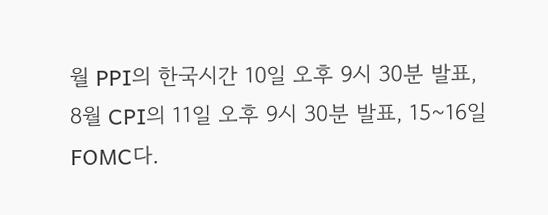월 PPI의 한국시간 10일 오후 9시 30분 발표, 8월 CPI의 11일 오후 9시 30분 발표, 15~16일 FOMC다.